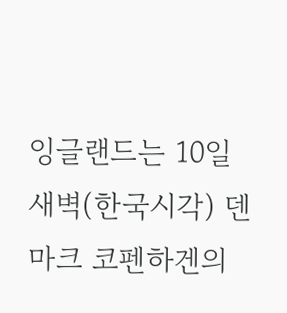잉글랜드는 10일 새벽(한국시각) 덴마크 코펜하겐의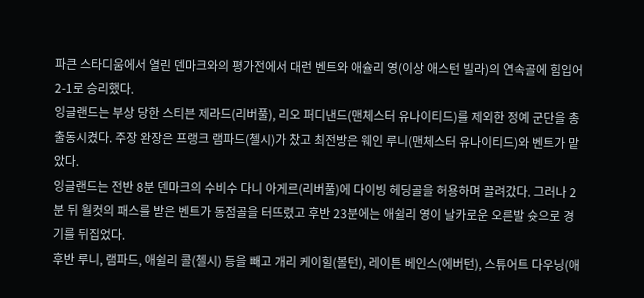파큰 스타디움에서 열린 덴마크와의 평가전에서 대런 벤트와 애슐리 영(이상 애스턴 빌라)의 연속골에 힘입어 2-1로 승리했다.
잉글랜드는 부상 당한 스티븐 제라드(리버풀), 리오 퍼디낸드(맨체스터 유나이티드)를 제외한 정예 군단을 총출동시켰다. 주장 완장은 프랭크 램파드(첼시)가 찼고 최전방은 웨인 루니(맨체스터 유나이티드)와 벤트가 맡았다.
잉글랜드는 전반 8분 덴마크의 수비수 다니 아게르(리버풀)에 다이빙 헤딩골을 허용하며 끌려갔다. 그러나 2분 뒤 월컷의 패스를 받은 벤트가 동점골을 터뜨렸고 후반 23분에는 애쉴리 영이 날카로운 오른발 슛으로 경기를 뒤집었다.
후반 루니, 램파드, 애쉴리 콜(첼시) 등을 빼고 개리 케이힐(볼턴), 레이튼 베인스(에버턴), 스튜어트 다우닝(애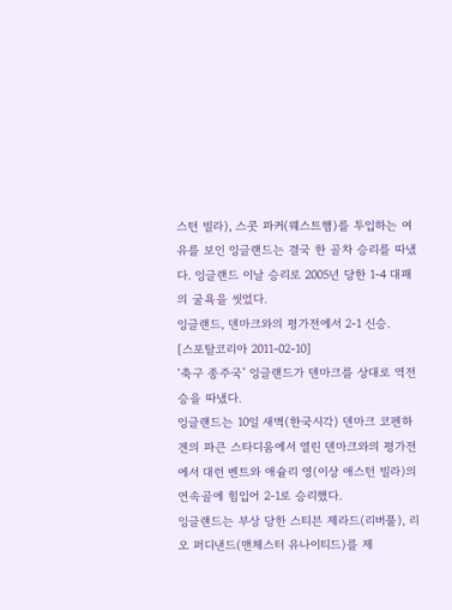스턴 빌라), 스콧 파커(웨스트햄)를 투입하는 여유를 보인 잉글랜드는 결국 한 골차 승리를 따냈다. 잉글랜드 이날 승리로 2005년 당한 1-4 대패의 굴욕을 씻었다.
잉글랜드, 덴마크와의 평가전에서 2-1 신승.
[스포탈코리아 2011-02-10]
‘축구 종주국’ 잉글랜드가 덴마크를 상대로 역전승을 따냈다.
잉글랜드는 10일 새벽(한국시각) 덴마크 코펜하겐의 파큰 스타디움에서 열린 덴마크와의 평가전에서 대런 벤트와 애슐리 영(이상 애스턴 빌라)의 연속골에 힘입어 2-1로 승리했다.
잉글랜드는 부상 당한 스티븐 제라드(리버풀), 리오 퍼디낸드(맨체스터 유나이티드)를 제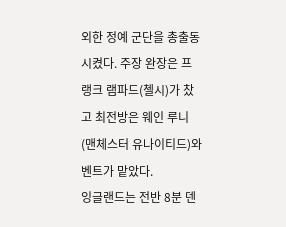외한 정예 군단을 총출동시켰다. 주장 완장은 프랭크 램파드(첼시)가 찼고 최전방은 웨인 루니(맨체스터 유나이티드)와 벤트가 맡았다.
잉글랜드는 전반 8분 덴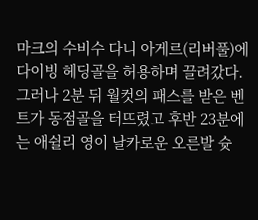마크의 수비수 다니 아게르(리버풀)에 다이빙 헤딩골을 허용하며 끌려갔다. 그러나 2분 뒤 월컷의 패스를 받은 벤트가 동점골을 터뜨렸고 후반 23분에는 애쉴리 영이 날카로운 오른발 슛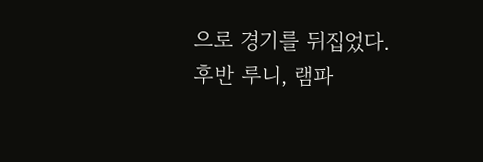으로 경기를 뒤집었다.
후반 루니, 램파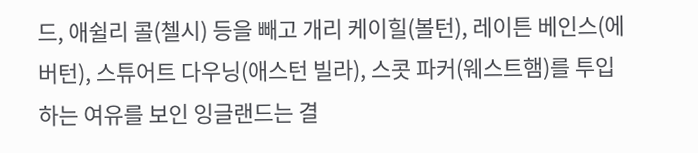드, 애쉴리 콜(첼시) 등을 빼고 개리 케이힐(볼턴), 레이튼 베인스(에버턴), 스튜어트 다우닝(애스턴 빌라), 스콧 파커(웨스트햄)를 투입하는 여유를 보인 잉글랜드는 결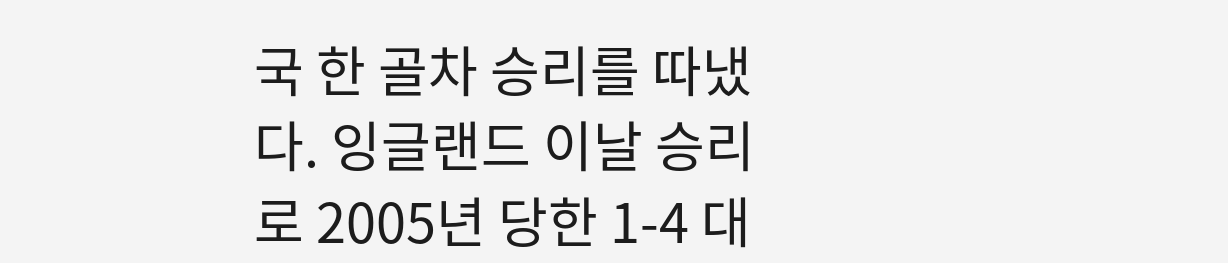국 한 골차 승리를 따냈다. 잉글랜드 이날 승리로 2005년 당한 1-4 대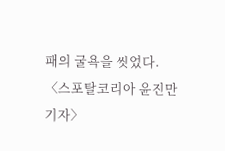패의 굴욕을 씻었다.
〈스포탈코리아 윤진만 기자〉